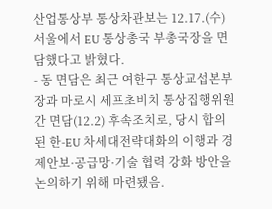산업통상부 통상차관보는 12.17.(수) 서울에서 EU 통상총국 부총국장을 면담했다고 밝혔다.
- 동 면담은 최근 여한구 통상교섭본부장과 마로시 세프초비치 통상집행위원 간 면담(12.2) 후속조치로, 당시 합의된 한-EU 차세대전략대화의 이행과 경제안보·공급망·기술 협력 강화 방안을 논의하기 위해 마련됐음.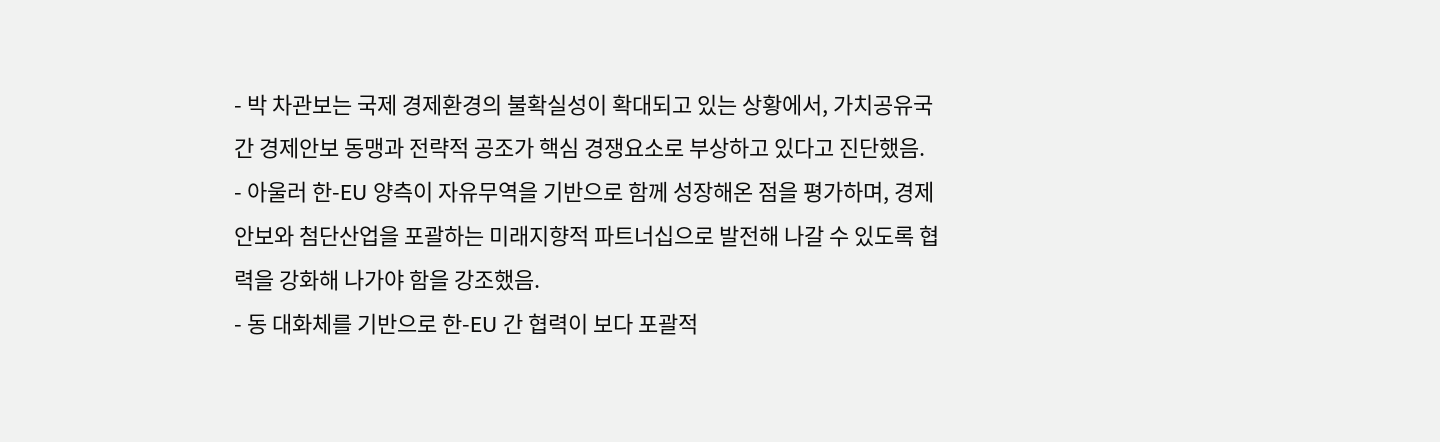- 박 차관보는 국제 경제환경의 불확실성이 확대되고 있는 상황에서, 가치공유국 간 경제안보 동맹과 전략적 공조가 핵심 경쟁요소로 부상하고 있다고 진단했음.
- 아울러 한-EU 양측이 자유무역을 기반으로 함께 성장해온 점을 평가하며, 경제안보와 첨단산업을 포괄하는 미래지향적 파트너십으로 발전해 나갈 수 있도록 협력을 강화해 나가야 함을 강조했음.
- 동 대화체를 기반으로 한-EU 간 협력이 보다 포괄적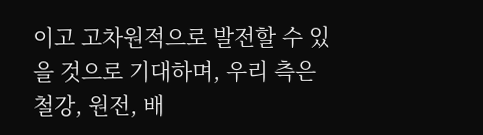이고 고차원적으로 발전할 수 있을 것으로 기대하며, 우리 측은 철강, 원전, 배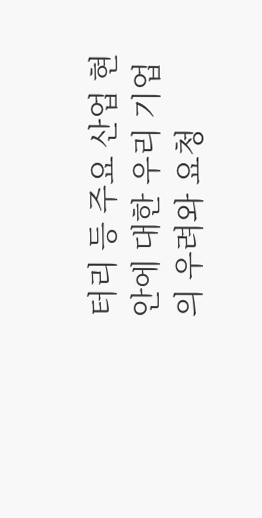터리 등 주요 산업 현안에 대한 우리 기업의 우려와 요청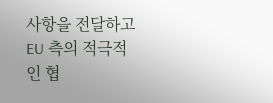사항을 전달하고 EU 측의 적극적인 협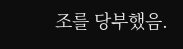조를 당부했음.